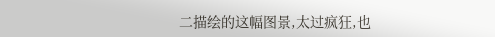二描绘的这幅图景,太过疯狂,也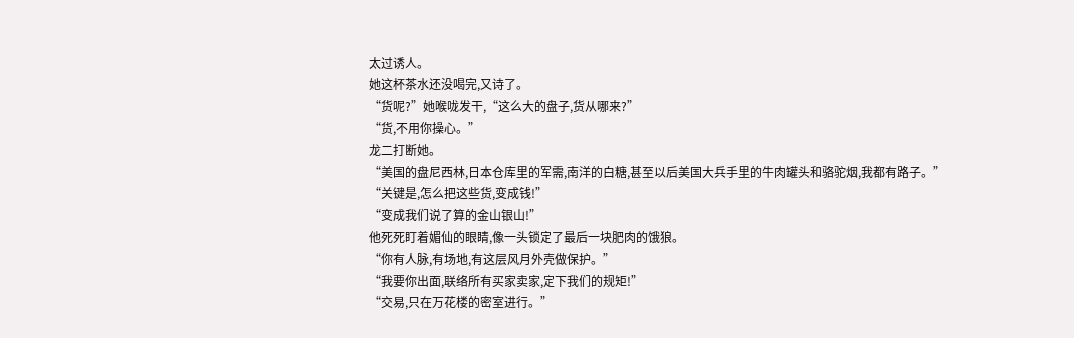太过诱人。
她这杯茶水还没喝完,又诗了。
“货呢?”她喉咙发干,“这么大的盘子,货从哪来?”
“货,不用你操心。”
龙二打断她。
“美国的盘尼西林,日本仓库里的军需,南洋的白糖,甚至以后美国大兵手里的牛肉罐头和骆驼烟,我都有路子。”
“关键是,怎么把这些货,变成钱!”
“变成我们说了算的金山银山!”
他死死盯着媚仙的眼睛,像一头锁定了最后一块肥肉的饿狼。
“你有人脉,有场地,有这层风月外壳做保护。”
“我要你出面,联络所有买家卖家,定下我们的规矩!”
“交易,只在万花楼的密室进行。”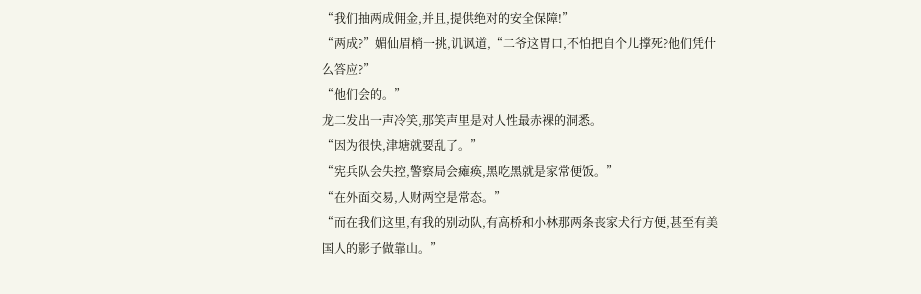“我们抽两成佣金,并且,提供绝对的安全保障!”
“两成?”媚仙眉梢一挑,讥讽道,“二爷这胃口,不怕把自个儿撑死?他们凭什么答应?”
“他们会的。”
龙二发出一声冷笑,那笑声里是对人性最赤裸的洞悉。
“因为很快,津塘就要乱了。”
“宪兵队会失控,警察局会瘫痪,黑吃黑就是家常便饭。”
“在外面交易,人财两空是常态。”
“而在我们这里,有我的别动队,有高桥和小林那两条丧家犬行方便,甚至有美国人的影子做靠山。”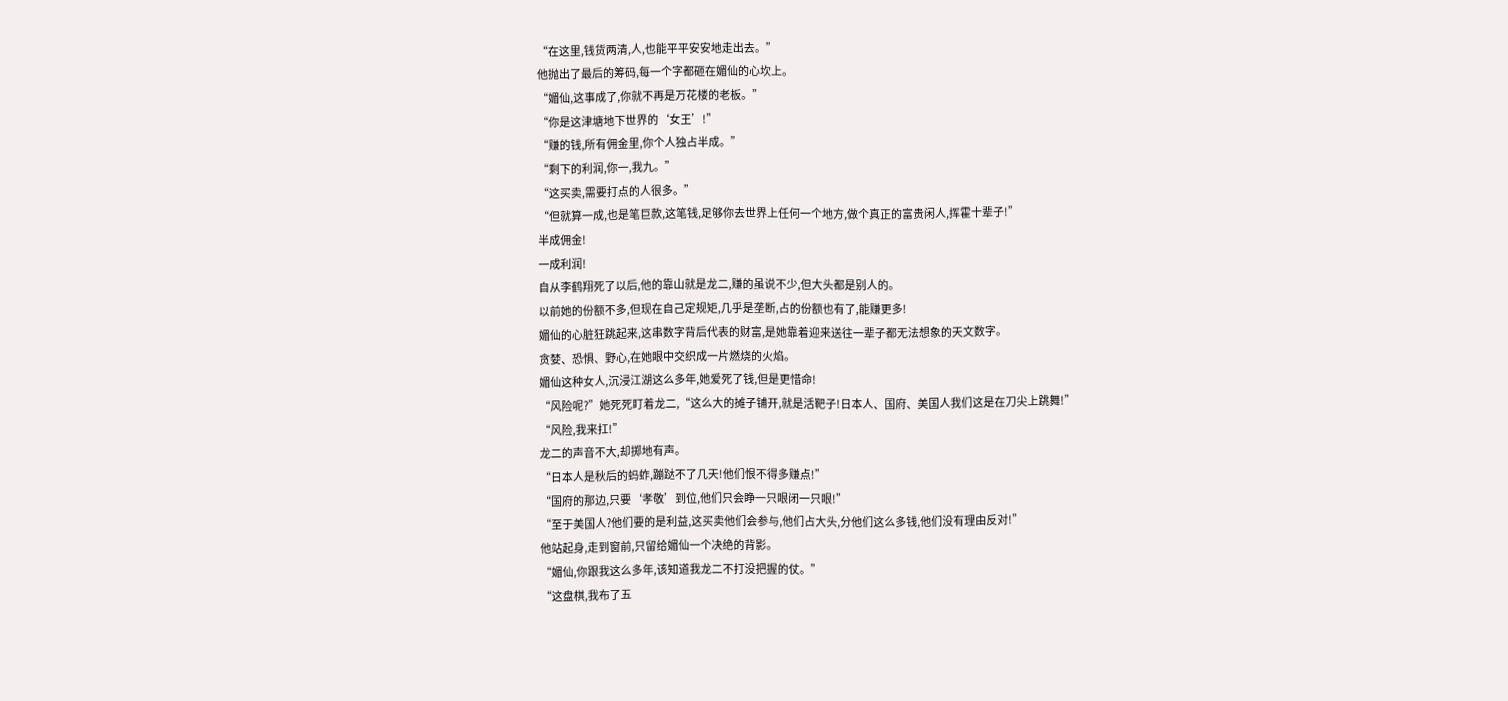“在这里,钱货两清,人,也能平平安安地走出去。”
他抛出了最后的筹码,每一个字都砸在媚仙的心坎上。
“媚仙,这事成了,你就不再是万花楼的老板。”
“你是这津塘地下世界的‘女王’!”
“赚的钱,所有佣金里,你个人独占半成。”
“剩下的利润,你一,我九。”
“这买卖,需要打点的人很多。”
“但就算一成,也是笔巨款,这笔钱,足够你去世界上任何一个地方,做个真正的富贵闲人,挥霍十辈子!”
半成佣金!
一成利润!
自从李鹤翔死了以后,他的靠山就是龙二,赚的虽说不少,但大头都是别人的。
以前她的份额不多,但现在自己定规矩,几乎是垄断,占的份额也有了,能赚更多!
媚仙的心脏狂跳起来,这串数字背后代表的财富,是她靠着迎来送往一辈子都无法想象的天文数字。
贪婪、恐惧、野心,在她眼中交织成一片燃烧的火焰。
媚仙这种女人,沉浸江湖这么多年,她爱死了钱,但是更惜命!
“风险呢?”她死死盯着龙二,“这么大的摊子铺开,就是活靶子!日本人、国府、美国人我们这是在刀尖上跳舞!”
“风险,我来扛!”
龙二的声音不大,却掷地有声。
“日本人是秋后的蚂蚱,蹦跶不了几天!他们恨不得多赚点!”
“国府的那边,只要‘孝敬’到位,他们只会睁一只眼闭一只眼!”
“至于美国人?他们要的是利益,这买卖他们会参与,他们占大头,分他们这么多钱,他们没有理由反对!”
他站起身,走到窗前,只留给媚仙一个决绝的背影。
“媚仙,你跟我这么多年,该知道我龙二不打没把握的仗。”
“这盘棋,我布了五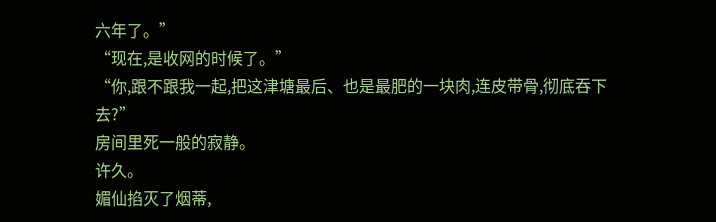六年了。”
“现在,是收网的时候了。”
“你,跟不跟我一起,把这津塘最后、也是最肥的一块肉,连皮带骨,彻底吞下去?”
房间里死一般的寂静。
许久。
媚仙掐灭了烟蒂,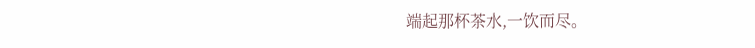端起那杯茶水,一饮而尽。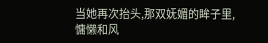当她再次抬头,那双妩媚的眸子里,慵懒和风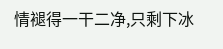情褪得一干二净,只剩下冰